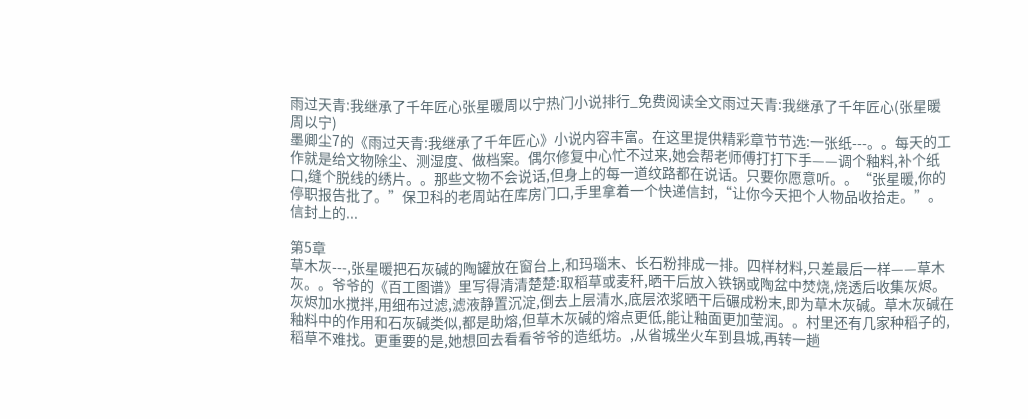雨过天青:我继承了千年匠心张星暖周以宁热门小说排行_免费阅读全文雨过天青:我继承了千年匠心(张星暖周以宁)
墨卿尘7的《雨过天青:我继承了千年匠心》小说内容丰富。在这里提供精彩章节节选:一张纸---。。每天的工作就是给文物除尘、测湿度、做档案。偶尔修复中心忙不过来,她会帮老师傅打打下手——调个釉料,补个纸口,缝个脱线的绣片。。那些文物不会说话,但身上的每一道纹路都在说话。只要你愿意听。。“张星暖,你的停职报告批了。”保卫科的老周站在库房门口,手里拿着一个快递信封,“让你今天把个人物品收拾走。”。信封上的...

第5章
草木灰---,张星暖把石灰碱的陶罐放在窗台上,和玛瑙末、长石粉排成一排。四样材料,只差最后一样——草木灰。。爷爷的《百工图谱》里写得清清楚楚:取稻草或麦秆,晒干后放入铁锅或陶盆中焚烧,烧透后收集灰烬。灰烬加水搅拌,用细布过滤,滤液静置沉淀,倒去上层清水,底层浓浆晒干后碾成粉末,即为草木灰碱。草木灰碱在釉料中的作用和石灰碱类似,都是助熔,但草木灰碱的熔点更低,能让釉面更加莹润。。村里还有几家种稻子的,稻草不难找。更重要的是,她想回去看看爷爷的造纸坊。,从省城坐火车到县城,再转一趟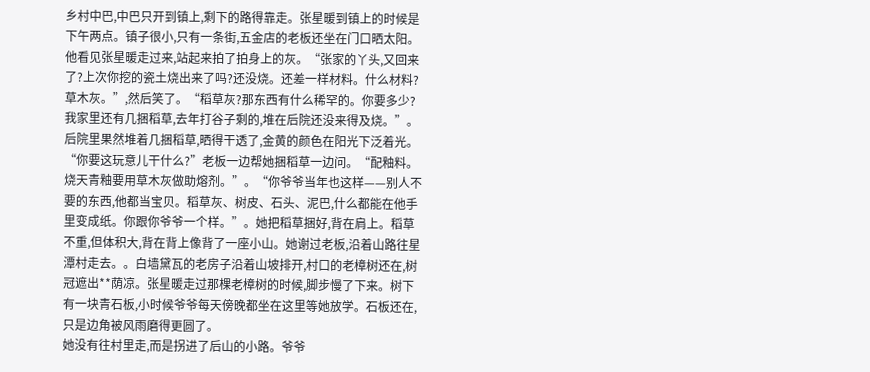乡村中巴,中巴只开到镇上,剩下的路得靠走。张星暖到镇上的时候是下午两点。镇子很小,只有一条街,五金店的老板还坐在门口晒太阳。他看见张星暖走过来,站起来拍了拍身上的灰。“张家的丫头,又回来了?上次你挖的瓷土烧出来了吗?还没烧。还差一样材料。什么材料?草木灰。”,然后笑了。“稻草灰?那东西有什么稀罕的。你要多少?我家里还有几捆稻草,去年打谷子剩的,堆在后院还没来得及烧。”。后院里果然堆着几捆稻草,晒得干透了,金黄的颜色在阳光下泛着光。“你要这玩意儿干什么?”老板一边帮她捆稻草一边问。“配釉料。烧天青釉要用草木灰做助熔剂。”。“你爷爷当年也这样——别人不要的东西,他都当宝贝。稻草灰、树皮、石头、泥巴,什么都能在他手里变成纸。你跟你爷爷一个样。”。她把稻草捆好,背在肩上。稻草不重,但体积大,背在背上像背了一座小山。她谢过老板,沿着山路往星潭村走去。。白墙黛瓦的老房子沿着山坡排开,村口的老樟树还在,树冠遮出**荫凉。张星暖走过那棵老樟树的时候,脚步慢了下来。树下有一块青石板,小时候爷爷每天傍晚都坐在这里等她放学。石板还在,只是边角被风雨磨得更圆了。
她没有往村里走,而是拐进了后山的小路。爷爷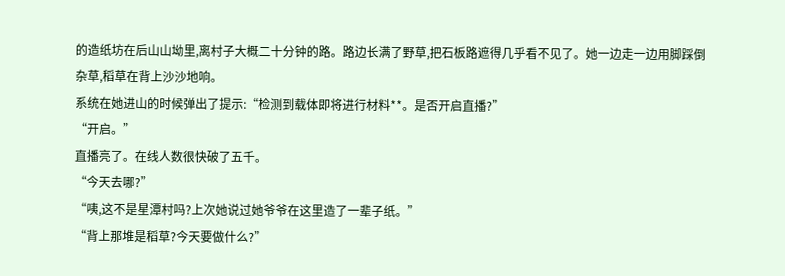的造纸坊在后山山坳里,离村子大概二十分钟的路。路边长满了野草,把石板路遮得几乎看不见了。她一边走一边用脚踩倒杂草,稻草在背上沙沙地响。
系统在她进山的时候弹出了提示:“检测到载体即将进行材料**。是否开启直播?”
“开启。”
直播亮了。在线人数很快破了五千。
“今天去哪?”
“咦,这不是星潭村吗?上次她说过她爷爷在这里造了一辈子纸。”
“背上那堆是稻草?今天要做什么?”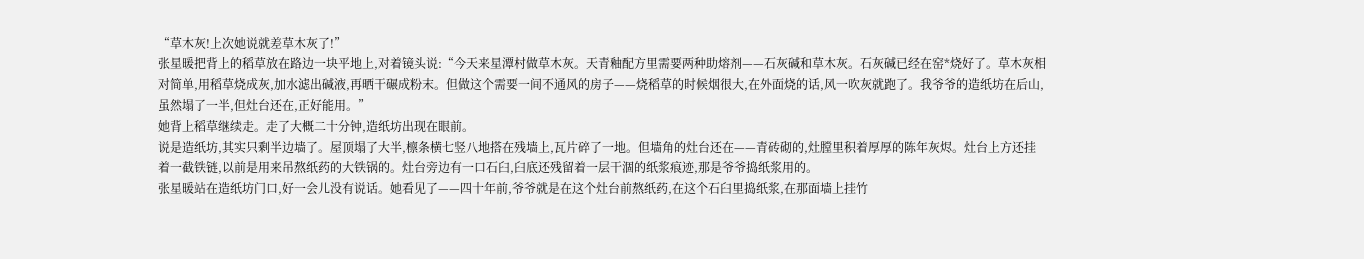“草木灰!上次她说就差草木灰了!”
张星暖把背上的稻草放在路边一块平地上,对着镜头说:“今天来星潭村做草木灰。天青釉配方里需要两种助熔剂——石灰碱和草木灰。石灰碱已经在窑*烧好了。草木灰相对简单,用稻草烧成灰,加水滤出碱液,再晒干碾成粉末。但做这个需要一间不通风的房子——烧稻草的时候烟很大,在外面烧的话,风一吹灰就跑了。我爷爷的造纸坊在后山,虽然塌了一半,但灶台还在,正好能用。”
她背上稻草继续走。走了大概二十分钟,造纸坊出现在眼前。
说是造纸坊,其实只剩半边墙了。屋顶塌了大半,檩条横七竖八地搭在残墙上,瓦片碎了一地。但墙角的灶台还在——青砖砌的,灶膛里积着厚厚的陈年灰烬。灶台上方还挂着一截铁链,以前是用来吊熬纸药的大铁锅的。灶台旁边有一口石臼,臼底还残留着一层干涸的纸浆痕迹,那是爷爷捣纸浆用的。
张星暖站在造纸坊门口,好一会儿没有说话。她看见了——四十年前,爷爷就是在这个灶台前熬纸药,在这个石臼里捣纸浆,在那面墙上挂竹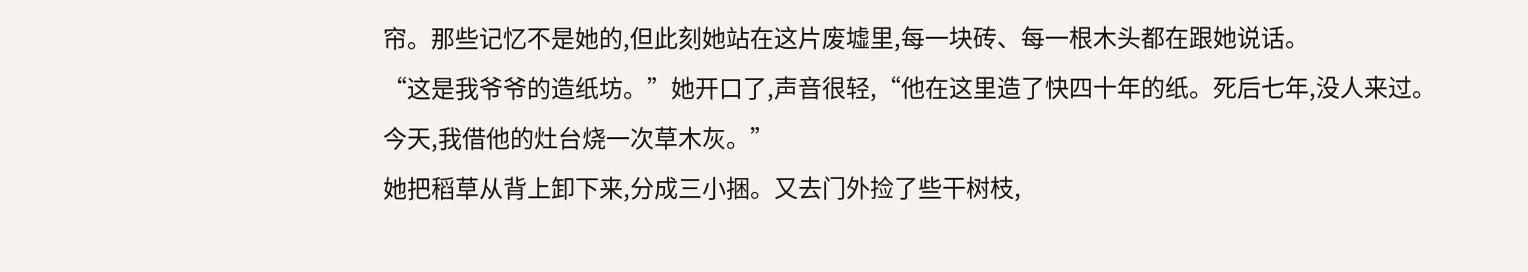帘。那些记忆不是她的,但此刻她站在这片废墟里,每一块砖、每一根木头都在跟她说话。
“这是我爷爷的造纸坊。”她开口了,声音很轻,“他在这里造了快四十年的纸。死后七年,没人来过。今天,我借他的灶台烧一次草木灰。”
她把稻草从背上卸下来,分成三小捆。又去门外捡了些干树枝,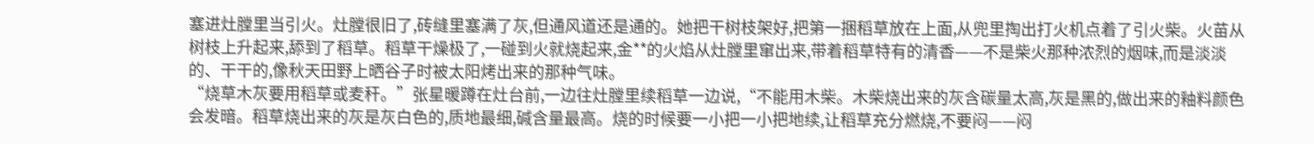塞进灶膛里当引火。灶膛很旧了,砖缝里塞满了灰,但通风道还是通的。她把干树枝架好,把第一捆稻草放在上面,从兜里掏出打火机点着了引火柴。火苗从树枝上升起来,舔到了稻草。稻草干燥极了,一碰到火就烧起来,金**的火焰从灶膛里窜出来,带着稻草特有的清香——不是柴火那种浓烈的烟味,而是淡淡的、干干的,像秋天田野上晒谷子时被太阳烤出来的那种气味。
“烧草木灰要用稻草或麦秆。”张星暖蹲在灶台前,一边往灶膛里续稻草一边说,“不能用木柴。木柴烧出来的灰含碳量太高,灰是黑的,做出来的釉料颜色会发暗。稻草烧出来的灰是灰白色的,质地最细,碱含量最高。烧的时候要一小把一小把地续,让稻草充分燃烧,不要闷——闷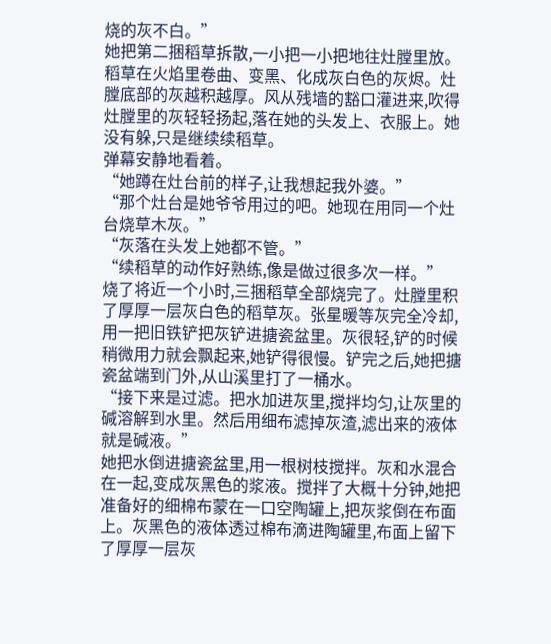烧的灰不白。”
她把第二捆稻草拆散,一小把一小把地往灶膛里放。稻草在火焰里卷曲、变黑、化成灰白色的灰烬。灶膛底部的灰越积越厚。风从残墙的豁口灌进来,吹得灶膛里的灰轻轻扬起,落在她的头发上、衣服上。她没有躲,只是继续续稻草。
弹幕安静地看着。
“她蹲在灶台前的样子,让我想起我外婆。”
“那个灶台是她爷爷用过的吧。她现在用同一个灶台烧草木灰。”
“灰落在头发上她都不管。”
“续稻草的动作好熟练,像是做过很多次一样。”
烧了将近一个小时,三捆稻草全部烧完了。灶膛里积了厚厚一层灰白色的稻草灰。张星暖等灰完全冷却,用一把旧铁铲把灰铲进搪瓷盆里。灰很轻,铲的时候稍微用力就会飘起来,她铲得很慢。铲完之后,她把搪瓷盆端到门外,从山溪里打了一桶水。
“接下来是过滤。把水加进灰里,搅拌均匀,让灰里的碱溶解到水里。然后用细布滤掉灰渣,滤出来的液体就是碱液。”
她把水倒进搪瓷盆里,用一根树枝搅拌。灰和水混合在一起,变成灰黑色的浆液。搅拌了大概十分钟,她把准备好的细棉布蒙在一口空陶罐上,把灰浆倒在布面上。灰黑色的液体透过棉布滴进陶罐里,布面上留下了厚厚一层灰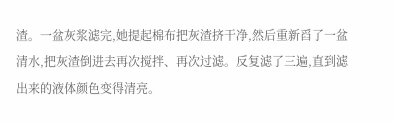渣。一盆灰浆滤完,她提起棉布把灰渣挤干净,然后重新舀了一盆清水,把灰渣倒进去再次搅拌、再次过滤。反复滤了三遍,直到滤出来的液体颜色变得清亮。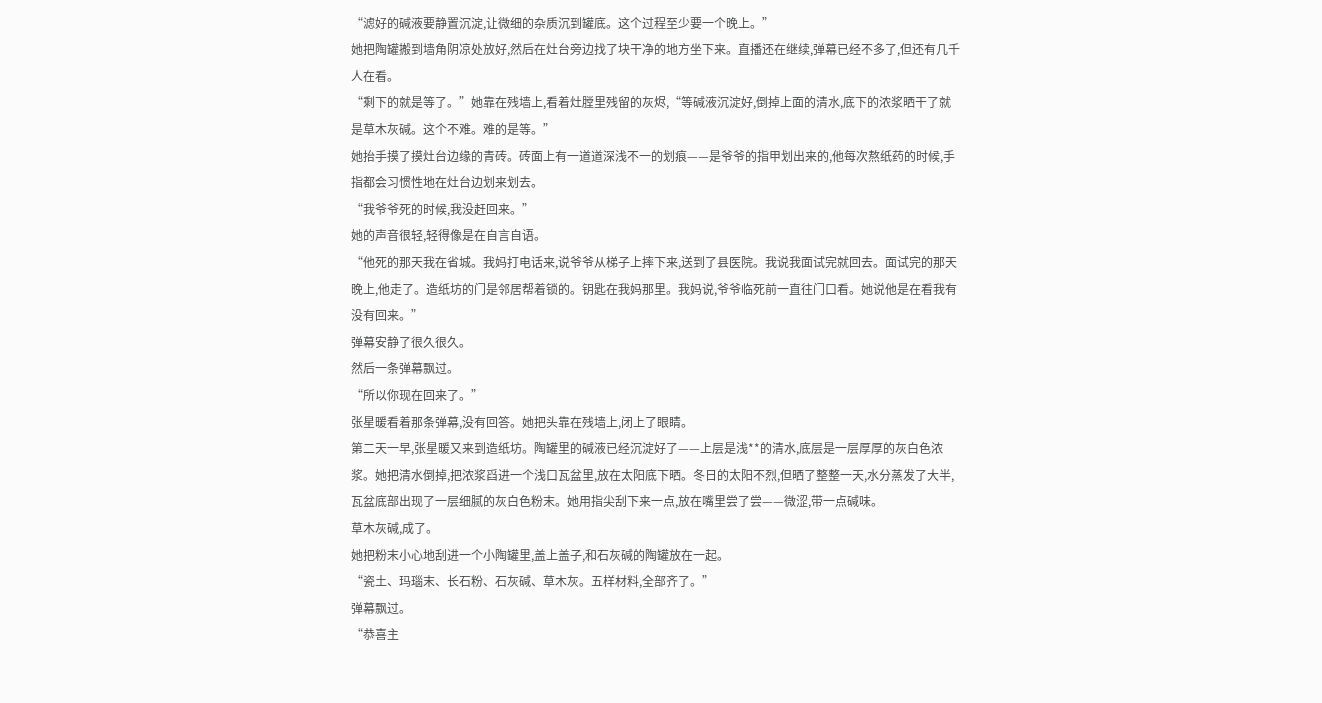“滤好的碱液要静置沉淀,让微细的杂质沉到罐底。这个过程至少要一个晚上。”
她把陶罐搬到墙角阴凉处放好,然后在灶台旁边找了块干净的地方坐下来。直播还在继续,弹幕已经不多了,但还有几千人在看。
“剩下的就是等了。”她靠在残墙上,看着灶膛里残留的灰烬,“等碱液沉淀好,倒掉上面的清水,底下的浓浆晒干了就是草木灰碱。这个不难。难的是等。”
她抬手摸了摸灶台边缘的青砖。砖面上有一道道深浅不一的划痕——是爷爷的指甲划出来的,他每次熬纸药的时候,手指都会习惯性地在灶台边划来划去。
“我爷爷死的时候,我没赶回来。”
她的声音很轻,轻得像是在自言自语。
“他死的那天我在省城。我妈打电话来,说爷爷从梯子上摔下来,送到了县医院。我说我面试完就回去。面试完的那天晚上,他走了。造纸坊的门是邻居帮着锁的。钥匙在我妈那里。我妈说,爷爷临死前一直往门口看。她说他是在看我有没有回来。”
弹幕安静了很久很久。
然后一条弹幕飘过。
“所以你现在回来了。”
张星暖看着那条弹幕,没有回答。她把头靠在残墙上,闭上了眼睛。
第二天一早,张星暖又来到造纸坊。陶罐里的碱液已经沉淀好了——上层是浅**的清水,底层是一层厚厚的灰白色浓浆。她把清水倒掉,把浓浆舀进一个浅口瓦盆里,放在太阳底下晒。冬日的太阳不烈,但晒了整整一天,水分蒸发了大半,瓦盆底部出现了一层细腻的灰白色粉末。她用指尖刮下来一点,放在嘴里尝了尝——微涩,带一点碱味。
草木灰碱,成了。
她把粉末小心地刮进一个小陶罐里,盖上盖子,和石灰碱的陶罐放在一起。
“瓷土、玛瑙末、长石粉、石灰碱、草木灰。五样材料,全部齐了。”
弹幕飘过。
“恭喜主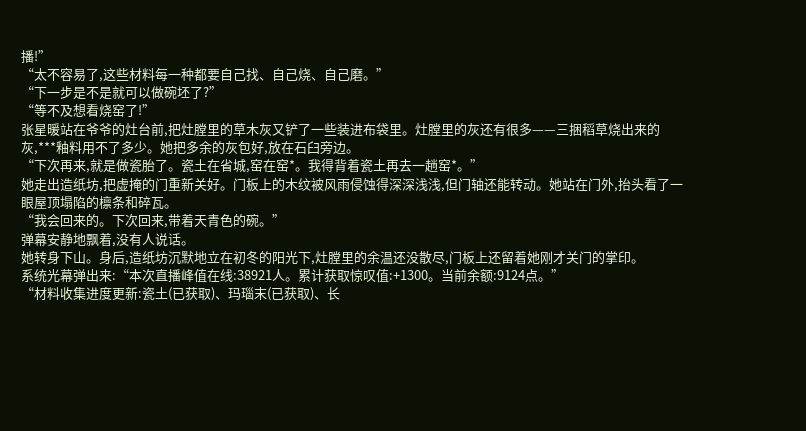播!”
“太不容易了,这些材料每一种都要自己找、自己烧、自己磨。”
“下一步是不是就可以做碗坯了?”
“等不及想看烧窑了!”
张星暖站在爷爷的灶台前,把灶膛里的草木灰又铲了一些装进布袋里。灶膛里的灰还有很多——三捆稻草烧出来的灰,***釉料用不了多少。她把多余的灰包好,放在石臼旁边。
“下次再来,就是做瓷胎了。瓷土在省城,窑在窑*。我得背着瓷土再去一趟窑*。”
她走出造纸坊,把虚掩的门重新关好。门板上的木纹被风雨侵蚀得深深浅浅,但门轴还能转动。她站在门外,抬头看了一眼屋顶塌陷的檩条和碎瓦。
“我会回来的。下次回来,带着天青色的碗。”
弹幕安静地飘着,没有人说话。
她转身下山。身后,造纸坊沉默地立在初冬的阳光下,灶膛里的余温还没散尽,门板上还留着她刚才关门的掌印。
系统光幕弹出来:“本次直播峰值在线:38921人。累计获取惊叹值:+1300。当前余额:9124点。”
“材料收集进度更新:瓷土(已获取)、玛瑙末(已获取)、长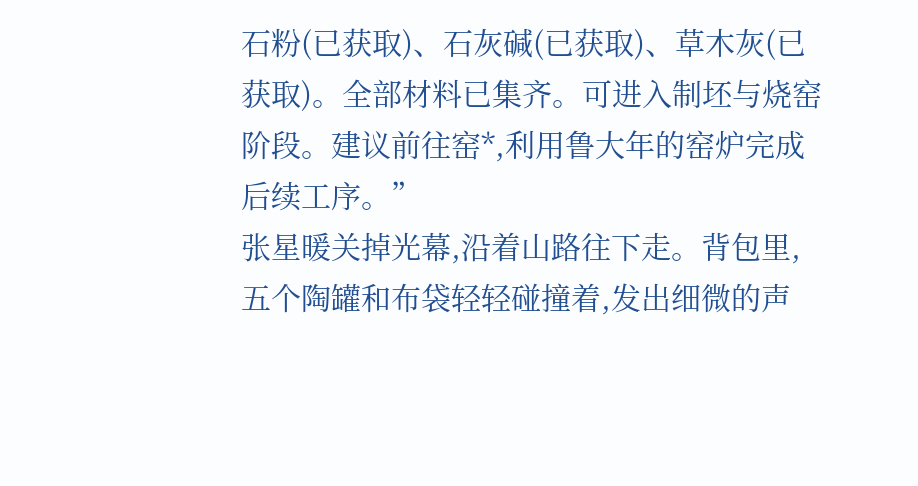石粉(已获取)、石灰碱(已获取)、草木灰(已获取)。全部材料已集齐。可进入制坯与烧窑阶段。建议前往窑*,利用鲁大年的窑炉完成后续工序。”
张星暖关掉光幕,沿着山路往下走。背包里,五个陶罐和布袋轻轻碰撞着,发出细微的声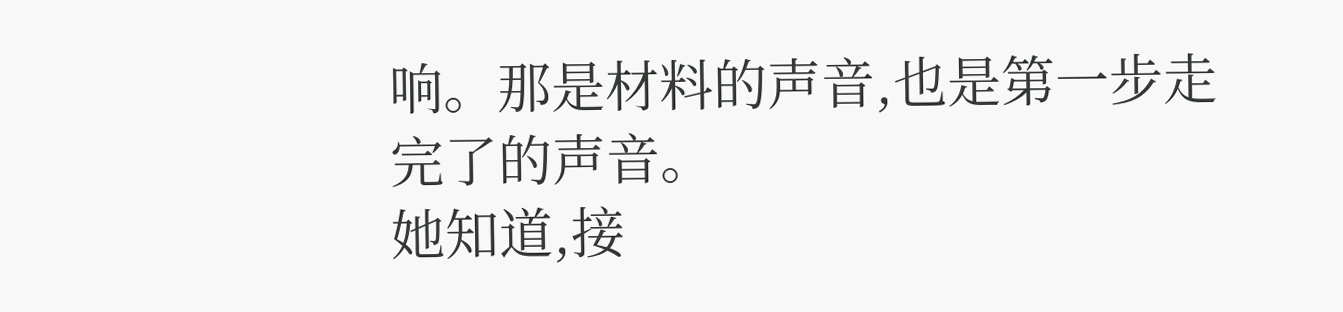响。那是材料的声音,也是第一步走完了的声音。
她知道,接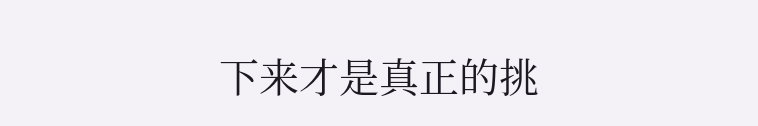下来才是真正的挑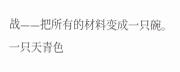战——把所有的材料变成一只碗。一只天青色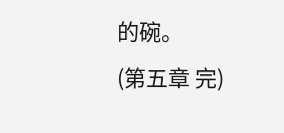的碗。
(第五章 完)